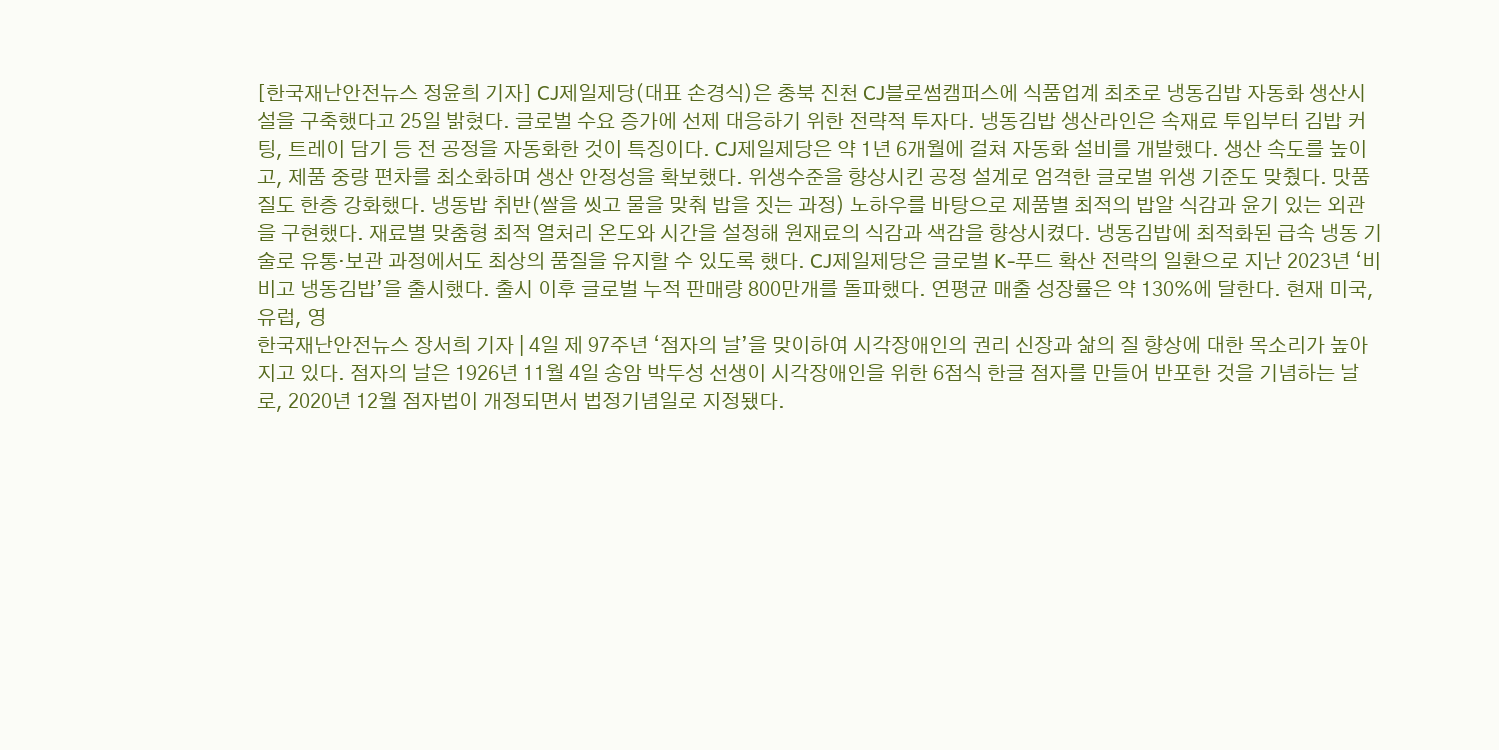[한국재난안전뉴스 정윤희 기자] CJ제일제당(대표 손경식)은 충북 진천 CJ블로썸캠퍼스에 식품업계 최초로 냉동김밥 자동화 생산시설을 구축했다고 25일 밝혔다. 글로벌 수요 증가에 선제 대응하기 위한 전략적 투자다. 냉동김밥 생산라인은 속재료 투입부터 김밥 커팅, 트레이 담기 등 전 공정을 자동화한 것이 특징이다. CJ제일제당은 약 1년 6개월에 걸쳐 자동화 설비를 개발했다. 생산 속도를 높이고, 제품 중량 편차를 최소화하며 생산 안정성을 확보했다. 위생수준을 향상시킨 공정 설계로 엄격한 글로벌 위생 기준도 맞췄다. 맛품질도 한층 강화했다. 냉동밥 취반(쌀을 씻고 물을 맞춰 밥을 짓는 과정) 노하우를 바탕으로 제품별 최적의 밥알 식감과 윤기 있는 외관을 구현했다. 재료별 맞춤형 최적 열처리 온도와 시간을 설정해 원재료의 식감과 색감을 향상시켰다. 냉동김밥에 최적화된 급속 냉동 기술로 유통·보관 과정에서도 최상의 품질을 유지할 수 있도록 했다. CJ제일제당은 글로벌 K-푸드 확산 전략의 일환으로 지난 2023년 ‘비비고 냉동김밥’을 출시했다. 출시 이후 글로벌 누적 판매량 800만개를 돌파했다. 연평균 매출 성장률은 약 130%에 달한다. 현재 미국, 유럽, 영
한국재난안전뉴스 장서희 기자 | 4일 제 97주년 ‘점자의 날’을 맞이하여 시각장애인의 권리 신장과 삶의 질 향상에 대한 목소리가 높아지고 있다. 점자의 날은 1926년 11월 4일 송암 박두성 선생이 시각장애인을 위한 6점식 한글 점자를 만들어 반포한 것을 기념하는 날로, 2020년 12월 점자법이 개정되면서 법정기념일로 지정됐다.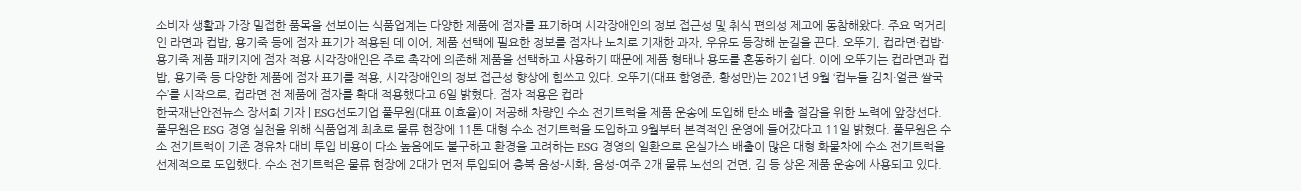소비자 생활과 가장 밀접한 품목을 선보이는 식품업계는 다양한 제품에 점자를 표기하며 시각장애인의 정보 접근성 및 취식 편의성 제고에 동참해왔다. 주요 먹거리인 라면과 컵밥, 용기죽 등에 점자 표기가 적용된 데 이어, 제품 선택에 필요한 정보를 점자나 노치로 기재한 과자, 우유도 등장해 눈길을 끈다. 오뚜기, 컵라면·컵밥·용기죽 제품 패키지에 점자 적용 시각장애인은 주로 촉각에 의존해 제품을 선택하고 사용하기 때문에 제품 형태나 용도를 혼동하기 쉽다. 이에 오뚜기는 컵라면과 컵밥, 용기죽 등 다양한 제품에 점자 표기를 적용, 시각장애인의 정보 접근성 향상에 힘쓰고 있다. 오뚜기(대표 함영준, 황성만)는 2021년 9월 ‘컵누들 김치·얼큰 쌀국수’를 시작으로, 컵라면 전 제품에 점자를 확대 적용했다고 6일 밝혔다. 점자 적용은 컵라
한국재난안전뉴스 장서희 기자 | ESG선도기업 풀무원(대표 이효율)이 저공해 차량인 수소 전기트럭을 제품 운송에 도입해 탄소 배출 절감을 위한 노력에 앞장선다. 풀무원은 ESG 경영 실천을 위해 식품업계 최초로 물류 현장에 11톤 대형 수소 전기트럭을 도입하고 9월부터 본격적인 운영에 들어갔다고 11일 밝혔다. 풀무원은 수소 전기트럭이 기존 경유차 대비 투입 비용이 다소 높음에도 불구하고 환경을 고려하는 ESG 경영의 일환으로 온실가스 배출이 많은 대형 화물차에 수소 전기트럭을 선제적으로 도입했다. 수소 전기트럭은 물류 현장에 2대가 먼저 투입되어 충북 음성-시화, 음성-여주 2개 물류 노선의 건면, 김 등 상온 제품 운송에 사용되고 있다.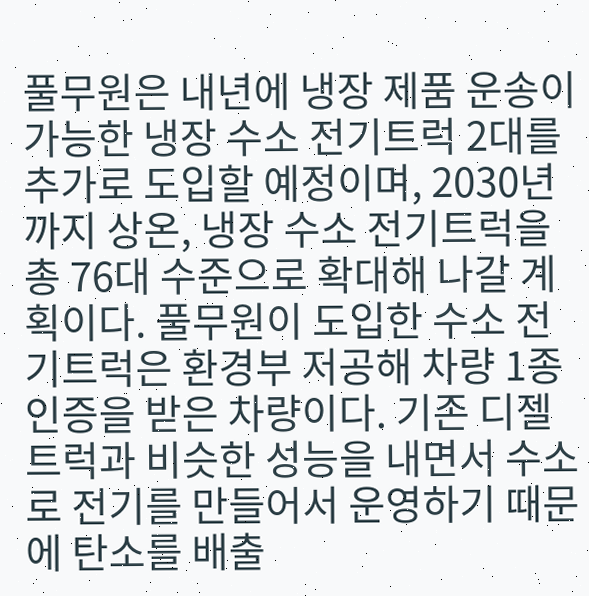풀무원은 내년에 냉장 제품 운송이 가능한 냉장 수소 전기트럭 2대를 추가로 도입할 예정이며, 2030년까지 상온, 냉장 수소 전기트럭을 총 76대 수준으로 확대해 나갈 계획이다. 풀무원이 도입한 수소 전기트럭은 환경부 저공해 차량 1종 인증을 받은 차량이다. 기존 디젤 트럭과 비슷한 성능을 내면서 수소로 전기를 만들어서 운영하기 때문에 탄소를 배출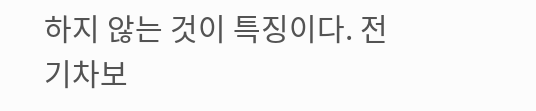하지 않는 것이 특징이다. 전기차보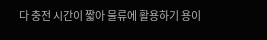다 충전 시간이 짧아 물류에 활용하기 용이